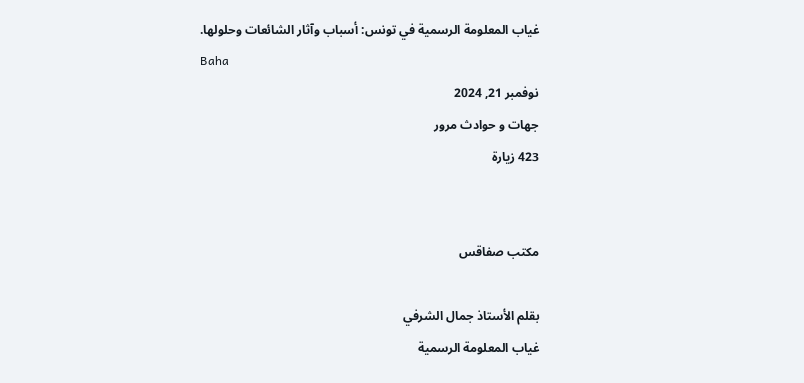غياب المعلومة الرسمية في تونس: أسباب وآثار الشائعات وحلولها.
Baha
نوفمبر 21, 2024
جهات و حوادث مرور
423 زيارة


مكتب صفاقس

بقلم الأستاذ جمال الشرفي
غياب المعلومة الرسمية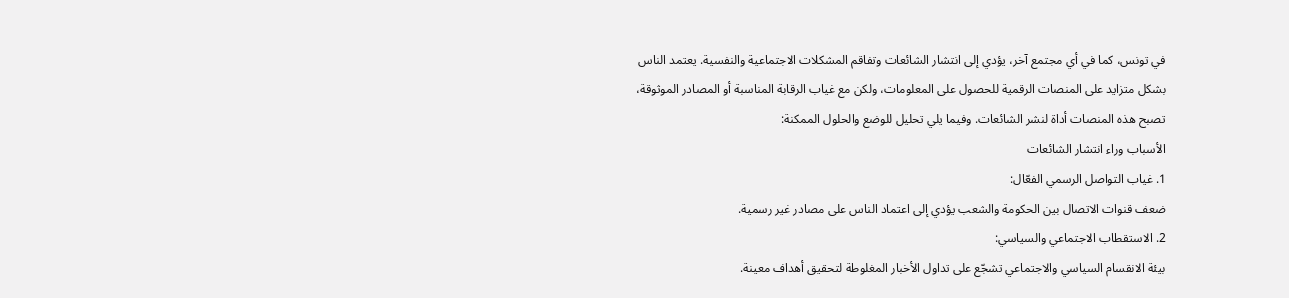في تونس، كما في أي مجتمع آخر، يؤدي إلى انتشار الشائعات وتفاقم المشكلات الاجتماعية والنفسية. يعتمد الناس بشكل متزايد على المنصات الرقمية للحصول على المعلومات، ولكن مع غياب الرقابة المناسبة أو المصادر الموثوقة، تصبح هذه المنصات أداة لنشر الشائعات. وفيما يلي تحليل للوضع والحلول الممكنة:
الأسباب وراء انتشار الشائعات
1. غياب التواصل الرسمي الفعّال:
ضعف قنوات الاتصال بين الحكومة والشعب يؤدي إلى اعتماد الناس على مصادر غير رسمية.
2. الاستقطاب الاجتماعي والسياسي:
بيئة الانقسام السياسي والاجتماعي تشجّع على تداول الأخبار المغلوطة لتحقيق أهداف معينة.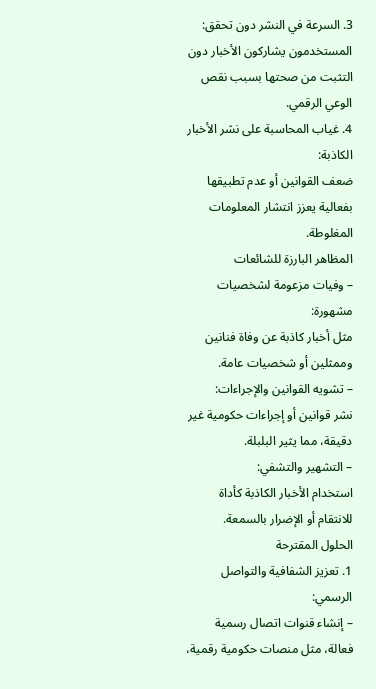3. السرعة في النشر دون تحقق:
المستخدمون يشاركون الأخبار دون التثبت من صحتها بسبب نقص الوعي الرقمي.
4. غياب المحاسبة على نشر الأخبار الكاذبة:
ضعف القوانين أو عدم تطبيقها بفعالية يعزز انتشار المعلومات المغلوطة.
المظاهر البارزة للشائعات
– وفيات مزعومة لشخصيات مشهورة:
مثل أخبار كاذبة عن وفاة فنانين وممثلين أو شخصيات عامة.
– تشويه القوانين والإجراءات:
نشر قوانين أو إجراءات حكومية غير دقيقة، مما يثير البلبلة.
– التشهير والتشفي:
استخدام الأخبار الكاذبة كأداة للانتقام أو الإضرار بالسمعة.
الحلول المقترحة
1. تعزيز الشفافية والتواصل الرسمي:
– إنشاء قنوات اتصال رسمية فعالة، مثل منصات حكومية رقمية،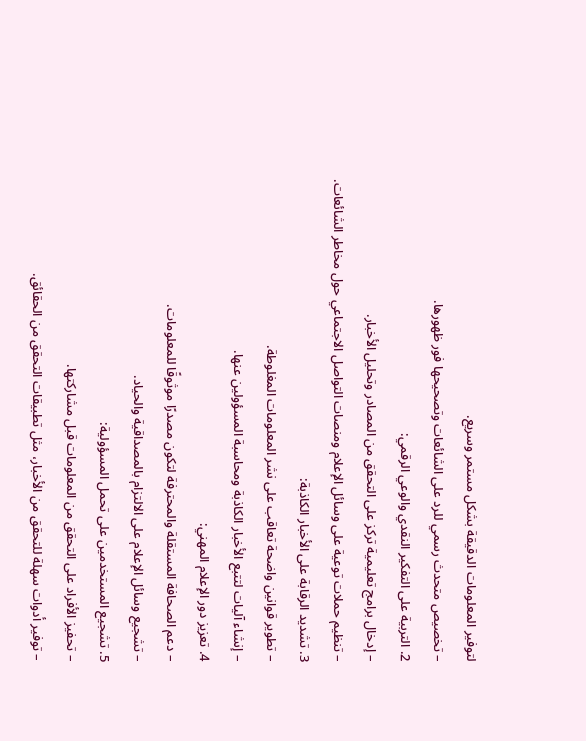لتوفير المعلومات الدقيقة بشكل مستمر وسريع.
– تخصيص متحدث رسمي للرد على الشائعات وتصحيحها فور ظهورها.
2. التربية على التفكير النقدي والوعي الرقمي:
– إدخال برامج تعليمية تركز على التحقق من المصادر وتحليل الأخبار.
– تنظيم حملات توعية على وسائل الإعلام ومنصات التواصل الاجتماعي حول مخاطر الشائعات.
3. تشديد الرقابة على الأخبار الكاذبة:
– تطوير قوانين واضحة تعاقب على نشر المعلومات المغلوطة.
– إنشاء آليات لتتبع الأخبار الكاذبة ومحاسبة المسؤولين عنها.
4. تعزيز دور الإعلام المهني:
– دعم الصحافة المستقلة والمحترفة لتكون مصدرًا موثوقًا للمعلومات.
– تشجيع وسائل الإعلام على الالتزام بالمصداقية والحياد.
5. تشجيع المستخدمين على تحمل المسؤولية:
– تحفيز الأفراد على التحقق من المعلومات قبل مشاركتها.
– توفير أدوات سهلة للتحقق من الأخبار، مثل تطبيقات التحقق من الحقائق.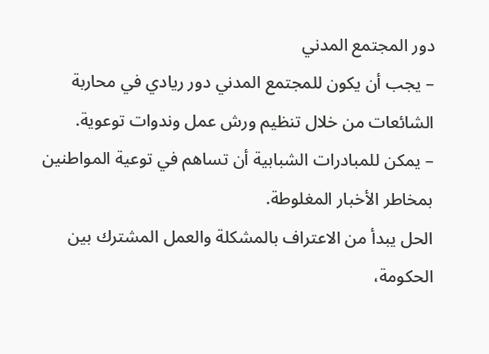دور المجتمع المدني
– يجب أن يكون للمجتمع المدني دور ريادي في محاربة الشائعات من خلال تنظيم ورش عمل وندوات توعوية.
– يمكن للمبادرات الشبابية أن تساهم في توعية المواطنين بمخاطر الأخبار المغلوطة.
الحل يبدأ من الاعتراف بالمشكلة والعمل المشترك بين الحكومة،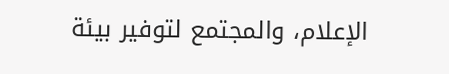الإعلام، والمجتمع لتوفير بيئة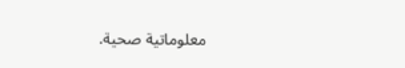معلوماتية صحية.